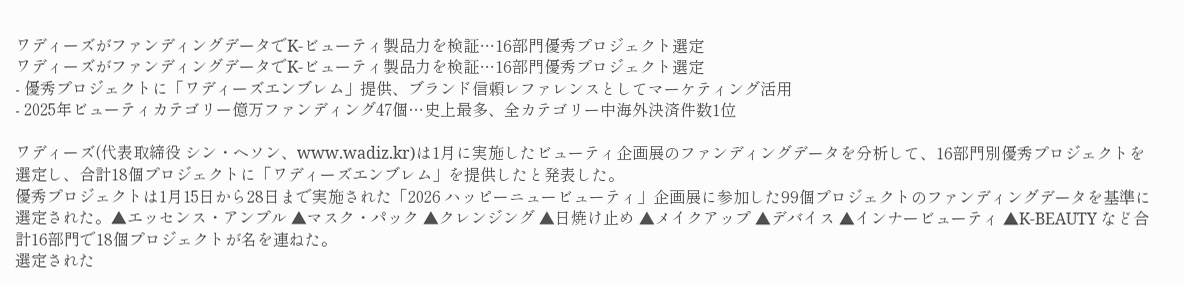ワディーズがファンディングデータでK-ビューティ製品力を検証…16部門優秀プロジェクト選定
ワディーズがファンディングデータでK-ビューティ製品力を検証…16部門優秀プロジェクト選定
- 優秀プロジェクトに「ワディーズエンブレム」提供、ブランド信頼レファレンスとしてマーケティング活用
- 2025年ビューティカテゴリー億万ファンディング47個…史上最多、全カテゴリー中海外決済件数1位

ワディーズ(代表取締役 シン・ヘソン、www.wadiz.kr)は1月に実施したビューティ企画展のファンディングデータを分析して、16部門別優秀プロジェクトを選定し、合計18個プロジェクトに「ワディーズエンブレム」を提供したと発表した。
優秀プロジェクトは1月15日から28日まで実施された「2026 ハッピーニュービューティ」企画展に参加した99個プロジェクトのファンディングデータを基準に選定された。▲エッセンス・アンプル ▲マスク・パック ▲クレンジング ▲日焼け止め ▲メイクアップ ▲デバイス ▲インナービューティ ▲K-BEAUTY など合計16部門で18個プロジェクトが名を連ねた。
選定された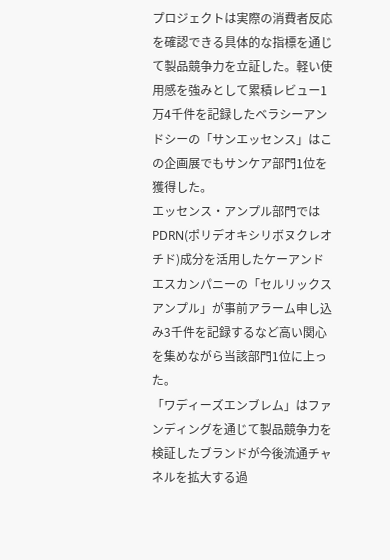プロジェクトは実際の消費者反応を確認できる具体的な指標を通じて製品競争力を立証した。軽い使用感を強みとして累積レビュー1万4千件を記録したベラシーアンドシーの「サンエッセンス」はこの企画展でもサンケア部門1位を獲得した。
エッセンス・アンプル部門ではPDRN(ポリデオキシリボヌクレオチド)成分を活用したケーアンドエスカンパニーの「セルリックスアンプル」が事前アラーム申し込み3千件を記録するなど高い関心を集めながら当該部門1位に上った。
「ワディーズエンブレム」はファンディングを通じて製品競争力を検証したブランドが今後流通チャネルを拡大する過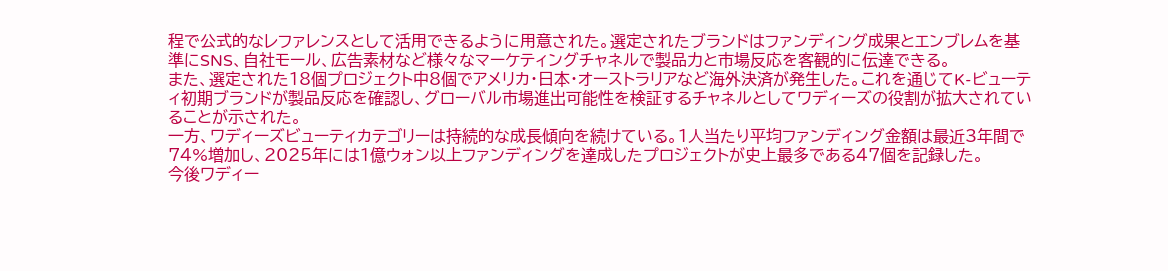程で公式的なレファレンスとして活用できるように用意された。選定されたブランドはファンディング成果とエンブレムを基準にSNS、自社モール、広告素材など様々なマーケティングチャネルで製品力と市場反応を客観的に伝達できる。
また、選定された18個プロジェクト中8個でアメリカ・日本・オーストラリアなど海外決済が発生した。これを通じてK-ビューティ初期ブランドが製品反応を確認し、グローバル市場進出可能性を検証するチャネルとしてワディーズの役割が拡大されていることが示された。
一方、ワディーズビューティカテゴリーは持続的な成長傾向を続けている。1人当たり平均ファンディング金額は最近3年間で74%増加し、2025年には1億ウォン以上ファンディングを達成したプロジェクトが史上最多である47個を記録した。
今後ワディー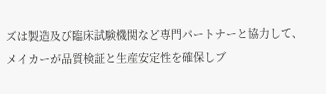ズは製造及び臨床試験機関など専門パートナーと協力して、メイカーが品質検証と生産安定性を確保しブ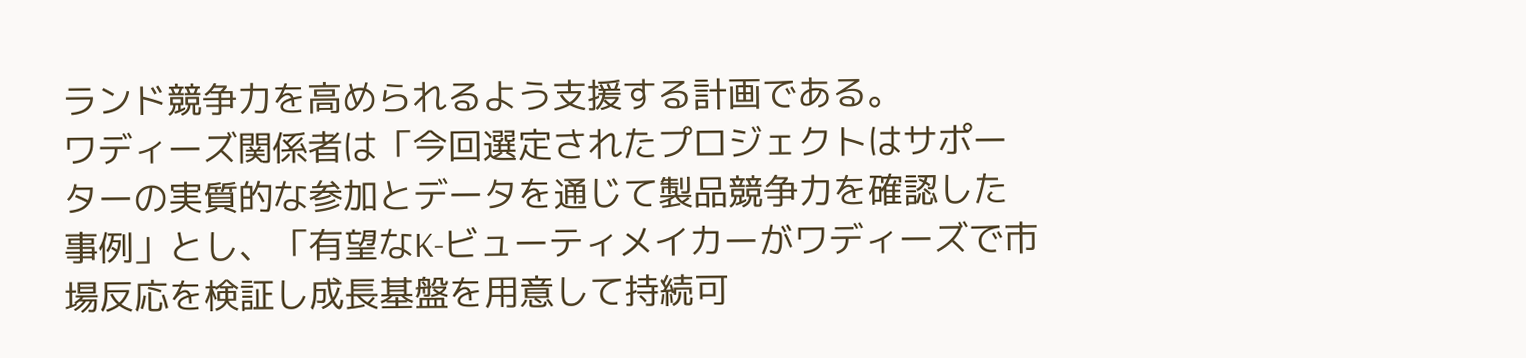ランド競争力を高められるよう支援する計画である。
ワディーズ関係者は「今回選定されたプロジェクトはサポーターの実質的な参加とデータを通じて製品競争力を確認した事例」とし、「有望なK-ビューティメイカーがワディーズで市場反応を検証し成長基盤を用意して持続可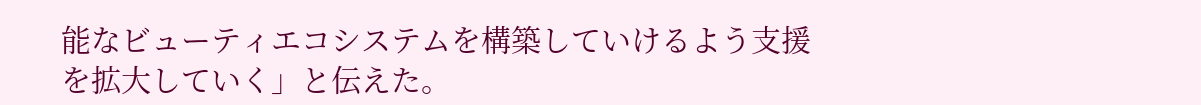能なビューティエコシステムを構築していけるよう支援を拡大していく」と伝えた。